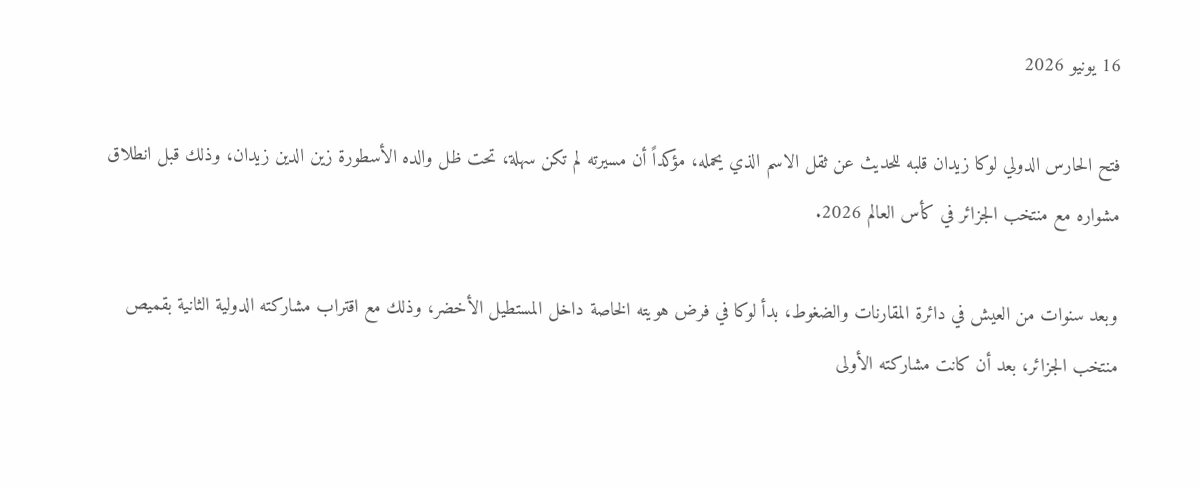16 يونيو 2026

فتح الحارس الدولي لوكا زيدان قلبه للحديث عن ثقل الاسم الذي يحمله، مؤكداً أن مسيرته لم تكن سهلة، تحت ظل والده الأسطورة زين الدين زيدان، وذلك قبل انطلاق مشواره مع منتخب الجزائر في كأس العالم 2026.

وبعد سنوات من العيش في دائرة المقارنات والضغوط، بدأ لوكا في فرض هويته الخاصة داخل المستطيل الأخضر، وذلك مع اقتراب مشاركته الدولية الثانية بقميص منتخب الجزائر، بعد أن كانت مشاركته الأولى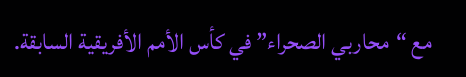مع “محاربي الصحراء” في كأس الأمم الأفريقية السابقة.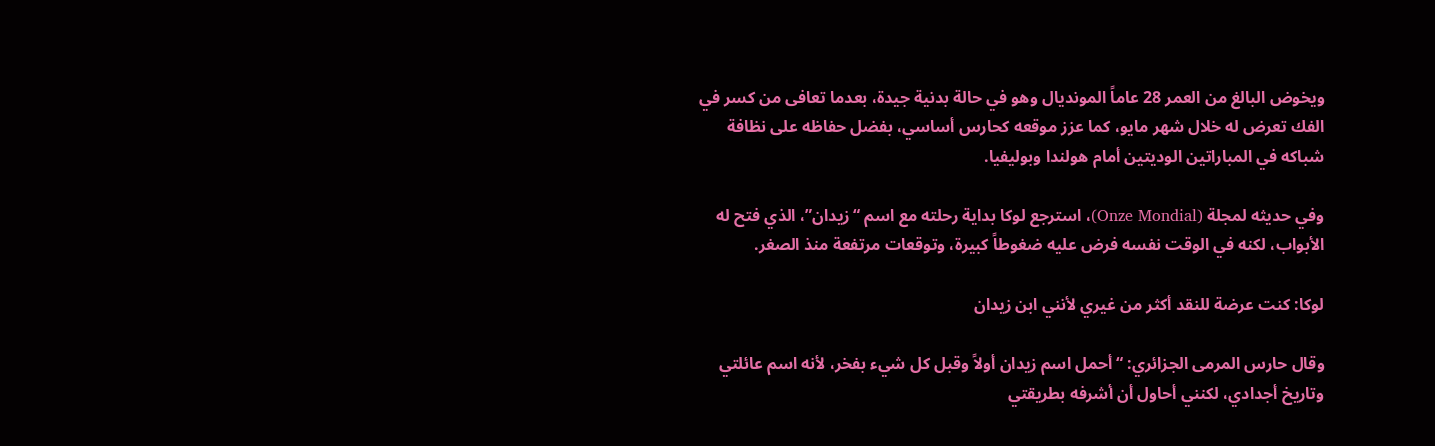ويخوض البالغ من العمر 28 عاماً المونديال وهو في حالة بدنية جيدة، بعدما تعافى من كسر في الفك تعرض له خلال شهر مايو، كما عزز موقعه كحارس أساسي، بفضل حفاظه على نظافة شباكه في المباراتين الوديتين أمام هولندا وبوليفيا.

وفي حديثه لمجلة (Onze Mondial)، استرجع لوكا بداية رحلته مع اسم “زيدان”، الذي فتح له الأبواب، لكنه في الوقت نفسه فرض عليه ضغوطاً كبيرة، وتوقعات مرتفعة منذ الصغر.

لوكا: كنت عرضة للنقد أكثر من غيري لأنني ابن زيدان

وقال حارس المرمى الجزائري: “أحمل اسم زيدان أولاً وقبل كل شيء بفخر، لأنه اسم عائلتي وتاريخ أجدادي، لكنني أحاول أن أشرفه بطريقتي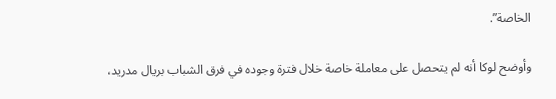الخاصة”.

وأوضح لوكا أنه لم يتحصل على معاملة خاصة خلال فترة وجوده في فرق الشباب بريال مدريد،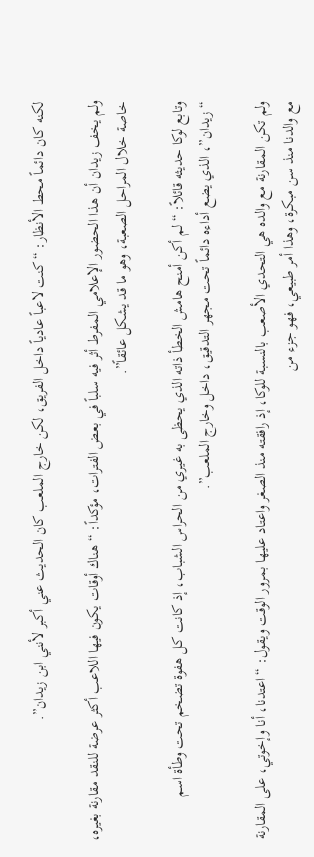لكنه كان دائماً محط الأنظار: “كنت لاعباً عادياً داخل الفريق، لكن خارج الملعب كان الحديث عني أكبر لأنني ابن زيدان”.

ولم يخف زيدان أن هذا الحضور الإعلامي المفرط أثر فيه سلباً في بعض الفترات، مؤكداً: “هناك أوقات يكون فيها اللاعب أكثر عرضة للنقد مقارنة بغيره، خاصة خلال المراحل الصعبة، وهو ما قد يشكل عائقاً”.

وتابع لوكا حديثه قائلاً: “لم أكن أمنح هامش الخطأ ذاته الذي يحظى به غيري من الحراس الشباب، إذ كانت كل هفوة تضخم تحت وطأة اسم “زيدان”، الذي يضع أداءه دائماً تحت مجهر التدقيق، داخل وخارج الملعب”.

ولم تكن المقارنة مع والده هي التحدي الأصعب بالنسبة للوكا، إذ رافقته منذ الصغر واعتاد عليها بمرور الوقت ويقول: “اعتدنا، أنا وإخوتي، على المقارنة مع والدنا منذ سن مبكرة، وهذا أمر طبيعي، فهو جزء من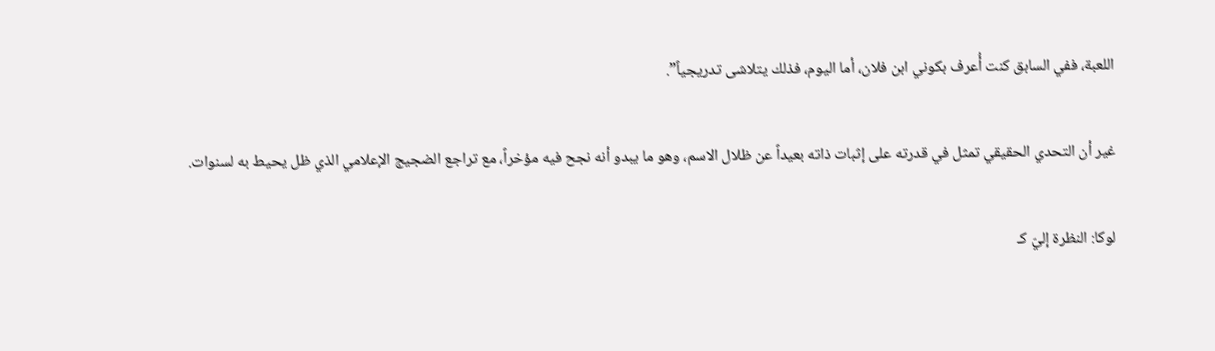اللعبة، ففي السابق كنت أُعرف بكوني ابن فلان، أما اليوم، فذلك يتلاشى تدريجياً”.

غير أن التحدي الحقيقي تمثل في قدرته على إثبات ذاته بعيداً عن ظلال الاسم، وهو ما يبدو أنه نجح فيه مؤخراً، مع تراجع الضجيج الإعلامي الذي ظل يحيط به لسنوات.

لوكا: النظرة إليّ كـ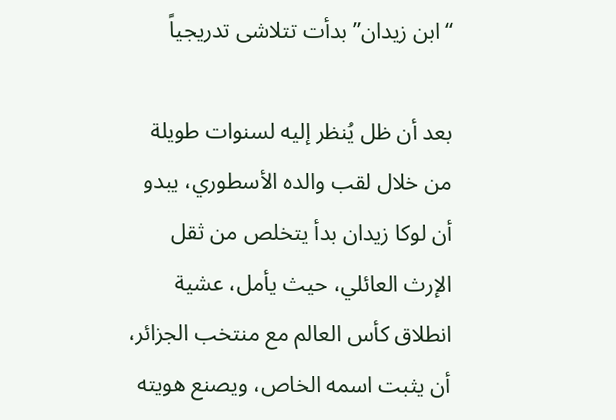“ابن زيدان” بدأت تتلاشى تدريجياً

بعد أن ظل يُنظر إليه لسنوات طويلة من خلال لقب والده الأسطوري، يبدو أن لوكا زيدان بدأ يتخلص من ثقل الإرث العائلي، حيث يأمل، عشية انطلاق كأس العالم مع منتخب الجزائر، أن يثبت اسمه الخاص، ويصنع هويته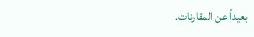بعيداً عن المقارنات.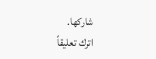شاركها.
اترك تعليقاً